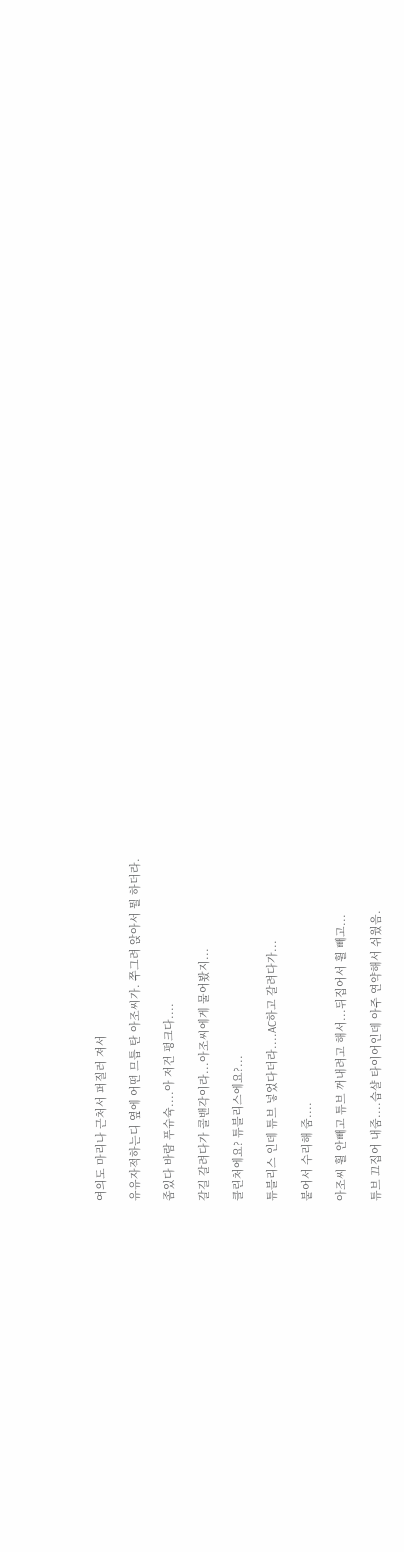여의도 마리나 근처서 퍼질러 져서

유유자적하는디 옆에 어떤 므틉 탄 아조씨가. 쭈그려 앉아서 뭘 하더라.

좀있다 바람 푸슈슉....아 저건 펑크다....

갈길 갈려다가 콜밴각이라...아조씨에게 물어봤지...

클린처에요? 튜블리스에요?...

튜블리스 인데 튜브 넣었다더라....AC하고 갈려다가...

붙어서 수리해 줌....

아조씨 휠 안빼고 튜브 꺼내려고 해서...뒤집어서 휠 빼고...

튜브 끄집어 내줌....습샬 타이어인데 아주 연약해서 쉬웠음.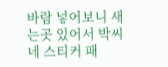바람 넣어보니 새는곳 있어서 박씨네 스티커 패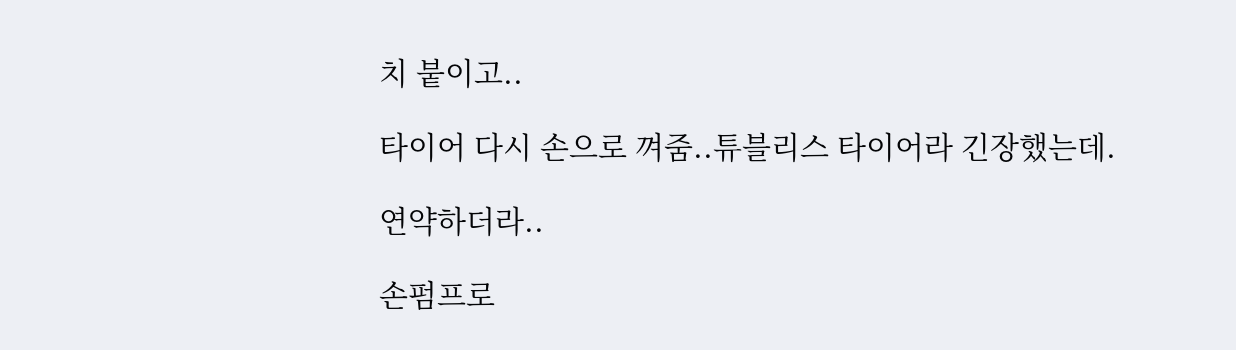치 붙이고..

타이어 다시 손으로 껴줌..튜블리스 타이어라 긴장했는데.

연약하더라..

손펌프로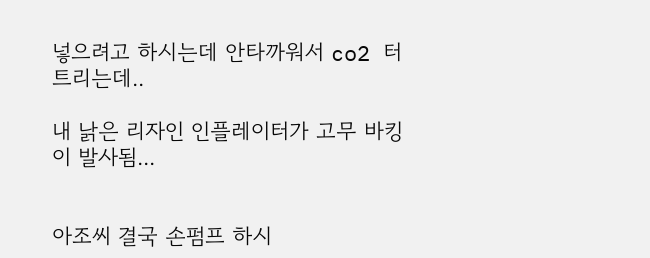넣으려고 하시는데 안타까워서 co2 터트리는데..

내 낡은 리자인 인플레이터가 고무 바킹이 발사됨...


아조씨 결국 손펌프 하시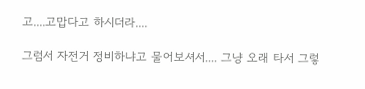고....고맙다고 하시더라....

그럼서 자전거 정비하냐고 물어보셔서.... 그냥 오래 타서 그렇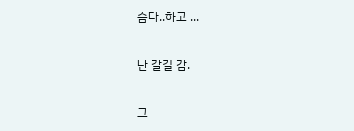슴다..하고 ...

난 갈길 감.

그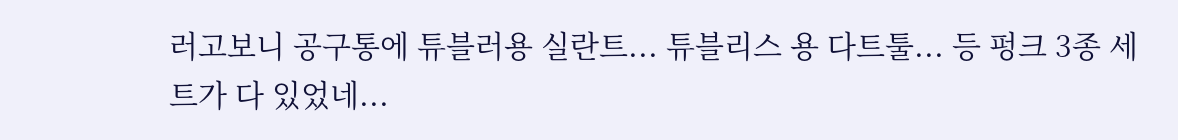러고보니 공구통에 튜블러용 실란트... 튜블리스 용 다트툴... 등 펑크 3종 세트가 다 있었네...